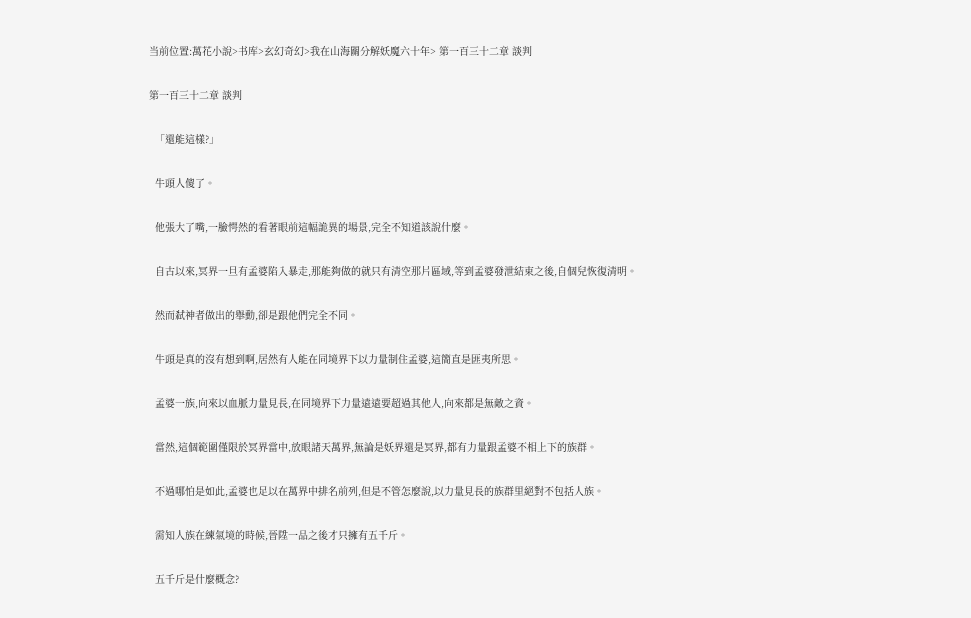当前位置:萬花小說>书库>玄幻奇幻>我在山海關分解妖魔六十年> 第一百三十二章 談判

第一百三十二章 談判

  「還能這樣?」

  牛頭人傻了。

  他張大了嘴,一臉愕然的看著眼前這幅詭異的場景,完全不知道該說什麼。

  自古以來,冥界一旦有孟婆陷入暴走,那能夠做的就只有清空那片區域,等到孟婆發泄結束之後,自個兒恢復清明。

  然而弒神者做出的舉動,卻是跟他們完全不同。

  牛頭是真的沒有想到啊,居然有人能在同境界下以力量制住孟婆,這簡直是匪夷所思。

  孟婆一族,向來以血脈力量見長,在同境界下力量遠遠要超過其他人,向來都是無敵之資。

  當然,這個範圍僅限於冥界當中,放眼諸天萬界,無論是妖界還是冥界,都有力量跟孟婆不相上下的族群。

  不過哪怕是如此,孟婆也足以在萬界中排名前列,但是不管怎麼說,以力量見長的族群里絕對不包括人族。

  需知人族在練氣境的時候,晉陞一品之後才只擁有五千斤。

  五千斤是什麼概念?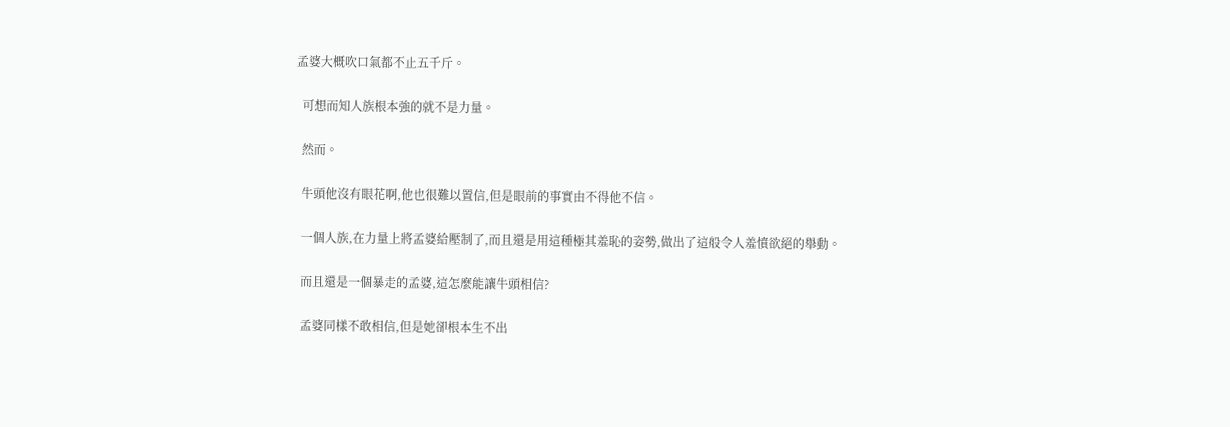孟婆大概吹口氣都不止五千斤。

  可想而知人族根本強的就不是力量。

  然而。

  牛頭他沒有眼花啊,他也很難以置信,但是眼前的事實由不得他不信。

  一個人族,在力量上將孟婆給壓制了,而且還是用這種極其羞恥的姿勢,做出了這般令人羞憤欲絕的舉動。

  而且還是一個暴走的孟婆,這怎麼能讓牛頭相信?

  孟婆同樣不敢相信,但是她卻根本生不出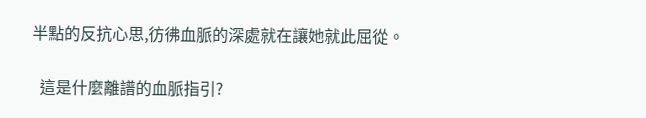半點的反抗心思,彷彿血脈的深處就在讓她就此屈從。

  這是什麼離譜的血脈指引?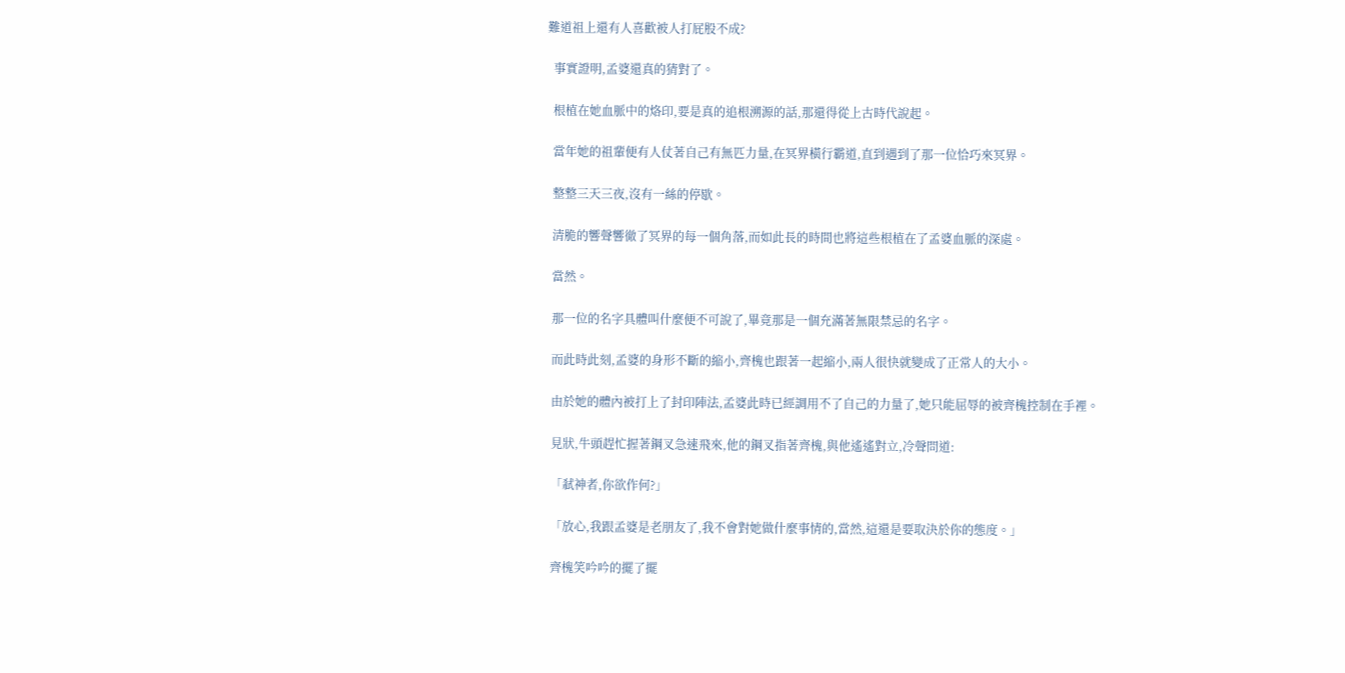難道祖上還有人喜歡被人打屁股不成?

  事實證明,孟婆還真的猜對了。

  根植在她血脈中的烙印,要是真的追根溯源的話,那還得從上古時代說起。

  當年她的祖輩便有人仗著自己有無匹力量,在冥界橫行霸道,直到遇到了那一位恰巧來冥界。

  整整三天三夜,沒有一絲的停歇。

  清脆的響聲響徹了冥界的每一個角落,而如此長的時間也將這些根植在了孟婆血脈的深處。

  當然。

  那一位的名字具體叫什麼便不可說了,畢竟那是一個充滿著無限禁忌的名字。

  而此時此刻,孟婆的身形不斷的縮小,齊槐也跟著一起縮小,兩人很快就變成了正常人的大小。

  由於她的體內被打上了封印陣法,孟婆此時已經調用不了自己的力量了,她只能屈辱的被齊槐控制在手裡。

  見狀,牛頭趕忙握著鋼叉急速飛來,他的鋼叉指著齊槐,與他遙遙對立,冷聲問道:

  「弒神者,你欲作何?」

  「放心,我跟孟婆是老朋友了,我不會對她做什麼事情的,當然,這還是要取決於你的態度。」

  齊槐笑吟吟的擺了擺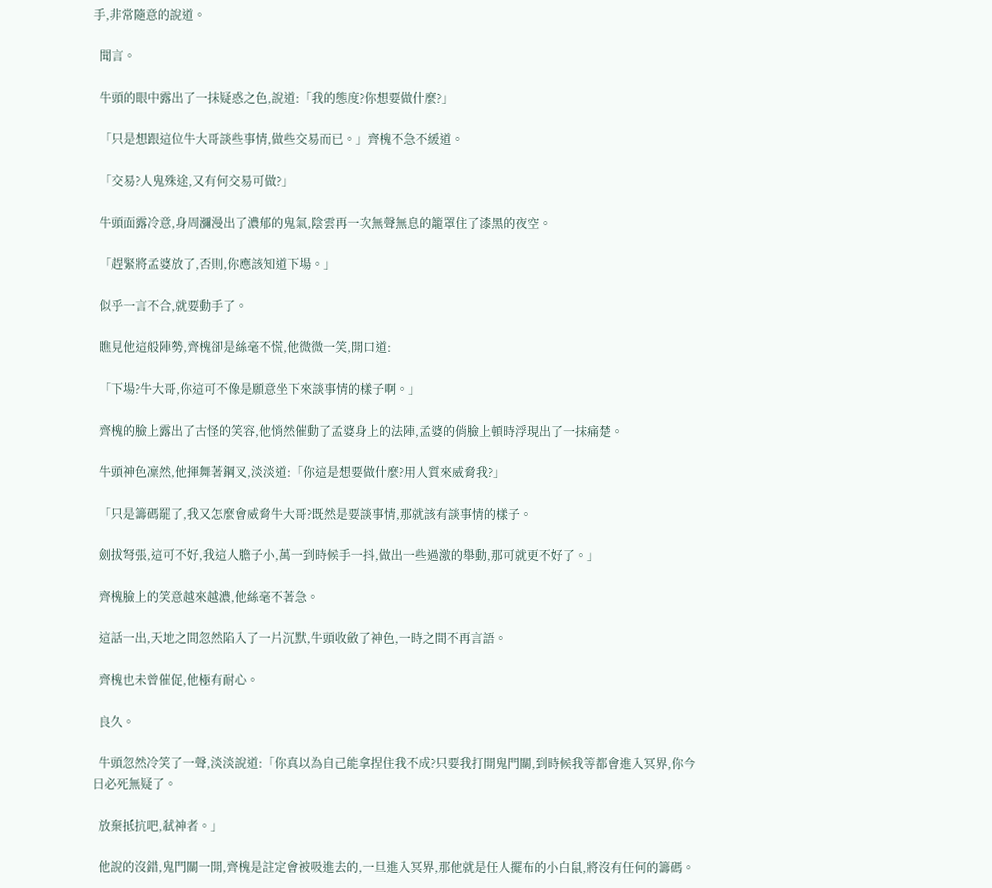手,非常隨意的說道。

  聞言。

  牛頭的眼中露出了一抹疑惑之色,說道:「我的態度?你想要做什麼?」

  「只是想跟這位牛大哥談些事情,做些交易而已。」齊槐不急不緩道。

  「交易?人鬼殊途,又有何交易可做?」

  牛頭面露冷意,身周瀰漫出了濃郁的鬼氣,陰雲再一次無聲無息的籠罩住了漆黑的夜空。

  「趕緊將孟婆放了,否則,你應該知道下場。」

  似乎一言不合,就要動手了。

  瞧見他這般陣勢,齊槐卻是絲毫不慌,他微微一笑,開口道:

  「下場?牛大哥,你這可不像是願意坐下來談事情的樣子啊。」

  齊槐的臉上露出了古怪的笑容,他悄然催動了孟婆身上的法陣,孟婆的俏臉上頓時浮現出了一抹痛楚。

  牛頭神色凜然,他揮舞著鋼叉,淡淡道:「你這是想要做什麼?用人質來威脅我?」

  「只是籌碼罷了,我又怎麼會威脅牛大哥?既然是要談事情,那就該有談事情的樣子。

  劍拔弩張,這可不好,我這人膽子小,萬一到時候手一抖,做出一些過激的舉動,那可就更不好了。」

  齊槐臉上的笑意越來越濃,他絲毫不著急。

  這話一出,天地之間忽然陷入了一片沉默,牛頭收斂了神色,一時之間不再言語。

  齊槐也未曾催促,他極有耐心。

  良久。

  牛頭忽然冷笑了一聲,淡淡說道:「你真以為自己能拿捏住我不成?只要我打開鬼門關,到時候我等都會進入冥界,你今日必死無疑了。

  放棄抵抗吧,弒神者。」

  他說的沒錯,鬼門關一開,齊槐是註定會被吸進去的,一旦進入冥界,那他就是任人擺布的小白鼠,將沒有任何的籌碼。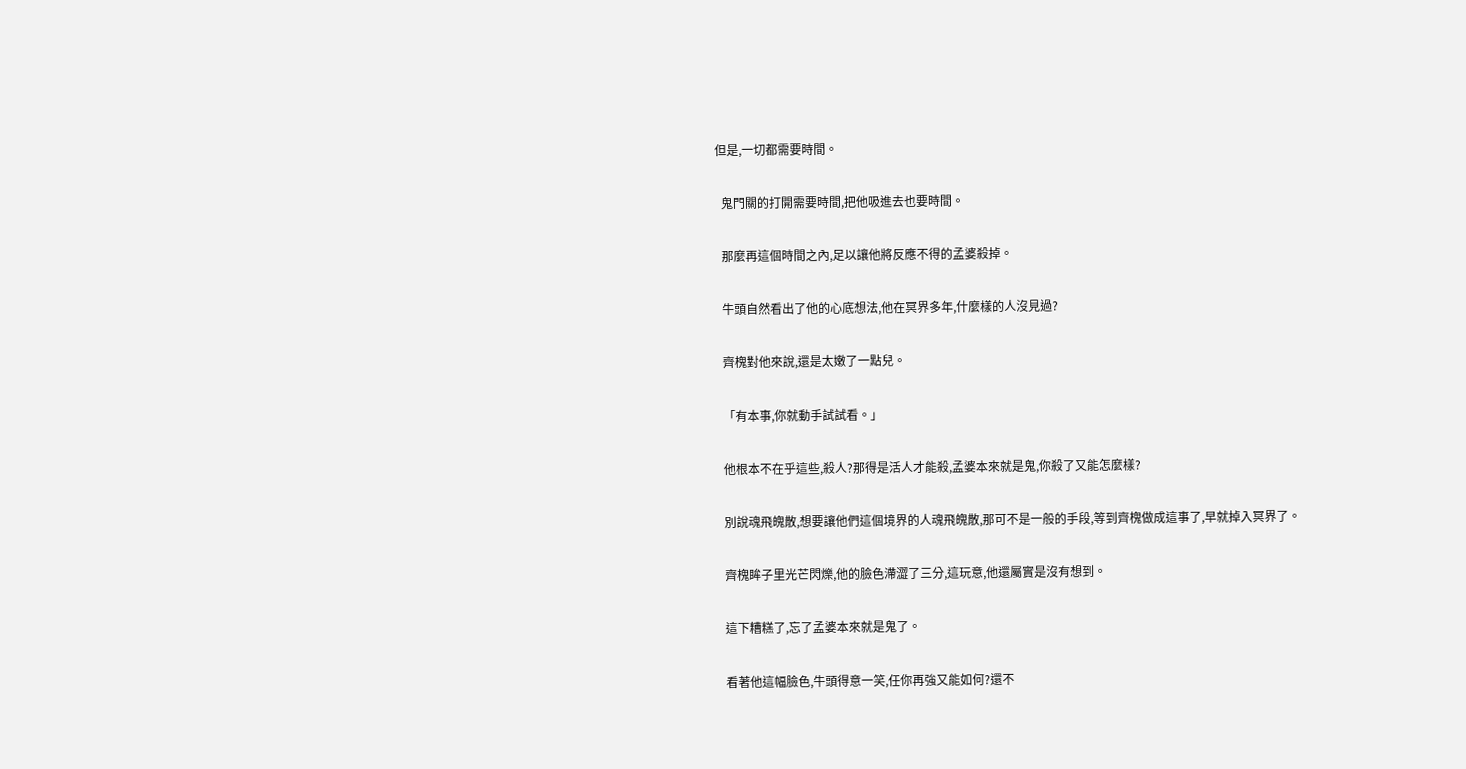但是,一切都需要時間。

  鬼門關的打開需要時間,把他吸進去也要時間。

  那麼再這個時間之內,足以讓他將反應不得的孟婆殺掉。

  牛頭自然看出了他的心底想法,他在冥界多年,什麼樣的人沒見過?

  齊槐對他來說,還是太嫩了一點兒。

  「有本事,你就動手試試看。」

  他根本不在乎這些,殺人?那得是活人才能殺,孟婆本來就是鬼,你殺了又能怎麼樣?

  別說魂飛魄散,想要讓他們這個境界的人魂飛魄散,那可不是一般的手段,等到齊槐做成這事了,早就掉入冥界了。

  齊槐眸子里光芒閃爍,他的臉色滯澀了三分,這玩意,他還屬實是沒有想到。

  這下糟糕了,忘了孟婆本來就是鬼了。

  看著他這幅臉色,牛頭得意一笑,任你再強又能如何?還不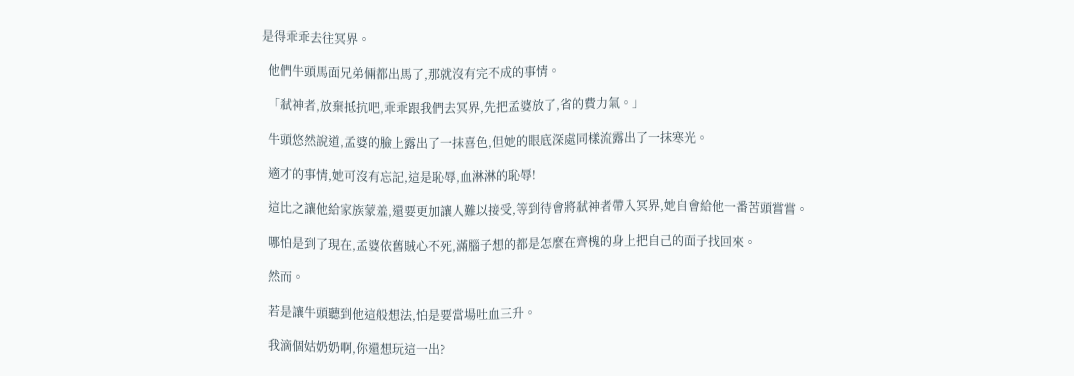是得乖乖去往冥界。

  他們牛頭馬面兄弟倆都出馬了,那就沒有完不成的事情。

  「弒神者,放棄抵抗吧,乖乖跟我們去冥界,先把孟婆放了,省的費力氣。」

  牛頭悠然說道,孟婆的臉上露出了一抹喜色,但她的眼底深處同樣流露出了一抹寒光。

  適才的事情,她可沒有忘記,這是恥辱,血淋淋的恥辱!

  這比之讓他給家族蒙羞,還要更加讓人難以接受,等到待會將弒神者帶入冥界,她自會給他一番苦頭嘗嘗。

  哪怕是到了現在,孟婆依舊賊心不死,滿腦子想的都是怎麼在齊槐的身上把自己的面子找回來。

  然而。

  若是讓牛頭聽到他這般想法,怕是要當場吐血三升。

  我滴個姑奶奶啊,你還想玩這一出?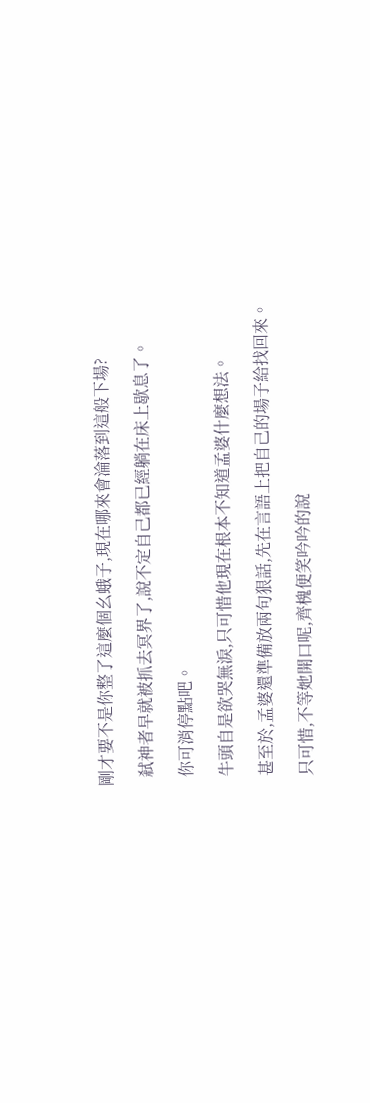剛才要不是你整了這麼個幺蛾子,現在哪來會淪落到這般下場?

  弒神者早就被抓去冥界了,說不定自己都已經躺在床上歇息了。

  你可消停點吧。

  牛頭自是欲哭無淚,只可惜他現在根本不知道孟婆什麼想法。

  甚至於,孟婆還準備放兩句狠話,先在言語上把自己的場子給找回來。

  只可惜,不等她開口呢,齊槐便笑吟吟的說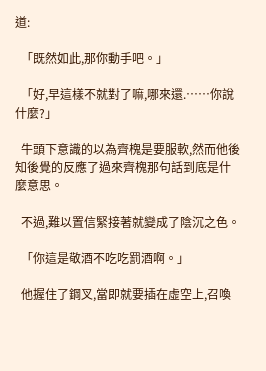道:

  「既然如此,那你動手吧。」

  「好,早這樣不就對了嘛,哪來還.……你說什麼?」

  牛頭下意識的以為齊槐是要服軟,然而他後知後覺的反應了過來齊槐那句話到底是什麼意思。

  不過,難以置信緊接著就變成了陰沉之色。

  「你這是敬酒不吃吃罰酒啊。」

  他握住了鋼叉,當即就要插在虛空上,召喚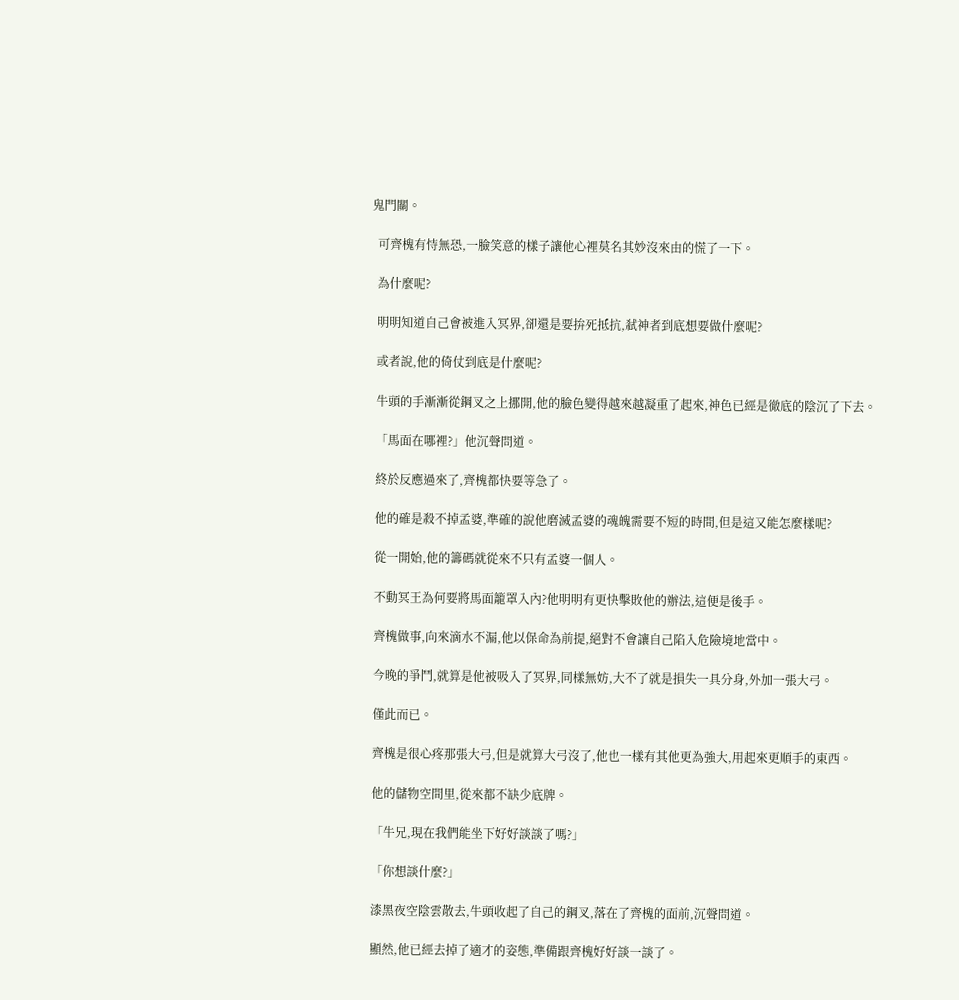鬼門關。

  可齊槐有恃無恐,一臉笑意的樣子讓他心裡莫名其妙沒來由的慌了一下。

  為什麼呢?

  明明知道自己會被進入冥界,卻還是要拚死抵抗,弒神者到底想要做什麼呢?

  或者說,他的倚仗到底是什麼呢?

  牛頭的手漸漸從鋼叉之上挪開,他的臉色變得越來越凝重了起來,神色已經是徹底的陰沉了下去。

  「馬面在哪裡?」他沉聲問道。

  終於反應過來了,齊槐都快要等急了。

  他的確是殺不掉孟婆,準確的說他磨滅孟婆的魂魄需要不短的時間,但是這又能怎麼樣呢?

  從一開始,他的籌碼就從來不只有孟婆一個人。

  不動冥王為何要將馬面籠罩入內?他明明有更快擊敗他的辦法,這便是後手。

  齊槐做事,向來滴水不漏,他以保命為前提,絕對不會讓自己陷入危險境地當中。

  今晚的爭鬥,就算是他被吸入了冥界,同樣無妨,大不了就是損失一具分身,外加一張大弓。

  僅此而已。

  齊槐是很心疼那張大弓,但是就算大弓沒了,他也一樣有其他更為強大,用起來更順手的東西。

  他的儲物空間里,從來都不缺少底牌。

  「牛兄,現在我們能坐下好好談談了嗎?」

  「你想談什麼?」

  漆黑夜空陰雲散去,牛頭收起了自己的鋼叉,落在了齊槐的面前,沉聲問道。

  顯然,他已經去掉了適才的姿態,準備跟齊槐好好談一談了。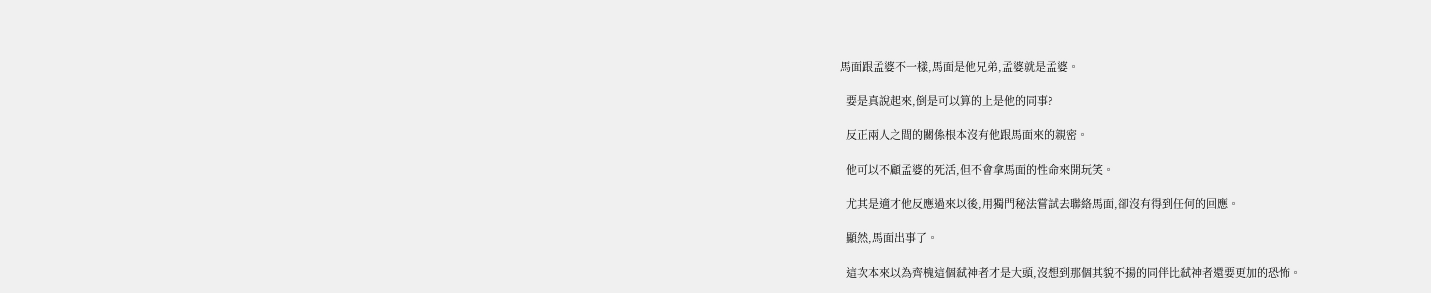馬面跟孟婆不一樣,馬面是他兄弟,孟婆就是孟婆。

  要是真說起來,倒是可以算的上是他的同事?

  反正兩人之間的關係根本沒有他跟馬面來的親密。

  他可以不顧孟婆的死活,但不會拿馬面的性命來開玩笑。

  尤其是適才他反應過來以後,用獨門秘法嘗試去聯絡馬面,卻沒有得到任何的回應。

  顯然,馬面出事了。

  這次本來以為齊槐這個弒神者才是大頭,沒想到那個其貌不揚的同伴比弒神者還要更加的恐怖。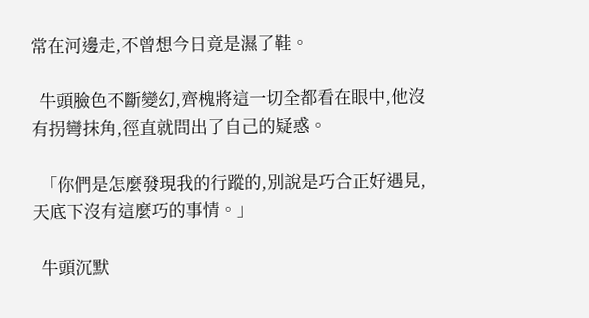常在河邊走,不曾想今日竟是濕了鞋。

  牛頭臉色不斷變幻,齊槐將這一切全都看在眼中,他沒有拐彎抹角,徑直就問出了自己的疑惑。

  「你們是怎麼發現我的行蹤的,別說是巧合正好遇見,天底下沒有這麼巧的事情。」

  牛頭沉默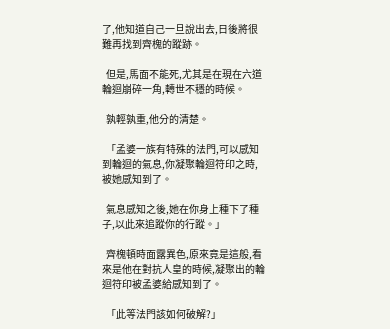了,他知道自己一旦說出去,日後將很難再找到齊槐的蹤跡。

  但是,馬面不能死,尤其是在現在六道輪迴崩碎一角,轉世不穩的時候。

  孰輕孰重,他分的清楚。

  「孟婆一族有特殊的法門,可以感知到輪迴的氣息,你凝聚輪迴符印之時,被她感知到了。

  氣息感知之後,她在你身上種下了種子,以此來追蹤你的行蹤。」

  齊槐頓時面露異色,原來竟是這般,看來是他在對抗人皇的時候,凝聚出的輪迴符印被孟婆給感知到了。

  「此等法門該如何破解?」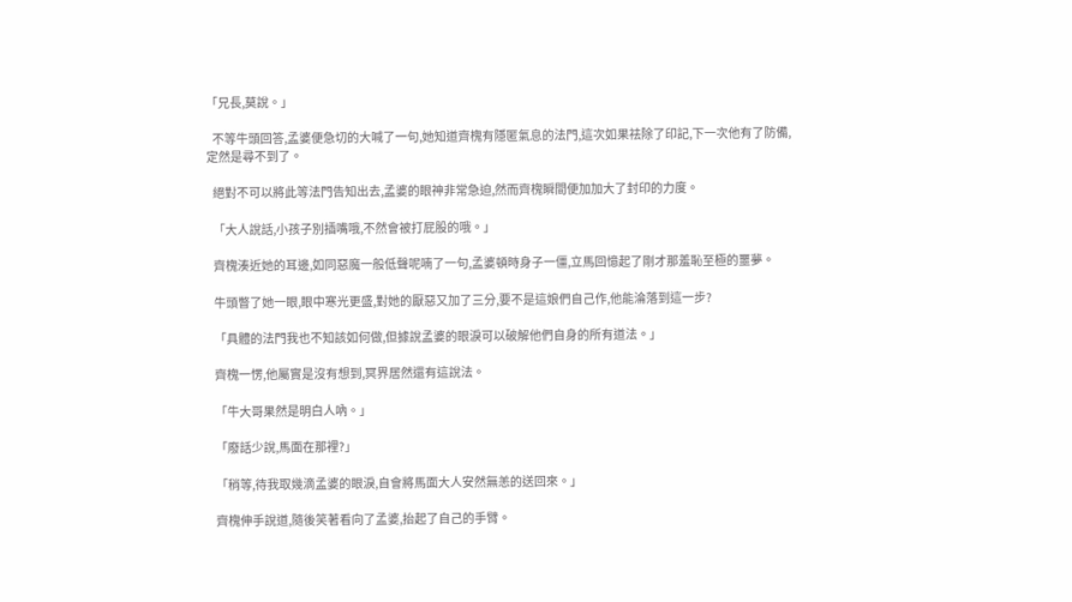「兄長,莫說。」

  不等牛頭回答,孟婆便急切的大喊了一句,她知道齊槐有隱匿氣息的法門,這次如果祛除了印記,下一次他有了防備,定然是尋不到了。

  絕對不可以將此等法門告知出去,孟婆的眼神非常急迫,然而齊槐瞬間便加加大了封印的力度。

  「大人說話,小孩子別插嘴哦,不然會被打屁股的哦。」

  齊槐湊近她的耳邊,如同惡魔一般低聲呢喃了一句,孟婆頓時身子一僵,立馬回憶起了剛才那羞恥至極的噩夢。

  牛頭瞥了她一眼,眼中寒光更盛,對她的厭惡又加了三分,要不是這娘們自己作,他能淪落到這一步?

  「具體的法門我也不知該如何做,但據說孟婆的眼淚可以破解他們自身的所有道法。」

  齊槐一愣,他屬實是沒有想到,冥界居然還有這說法。

  「牛大哥果然是明白人吶。」

  「廢話少說,馬面在那裡?」

  「稍等,待我取幾滴孟婆的眼淚,自會將馬面大人安然無恙的送回來。」

  齊槐伸手說道,隨後笑著看向了孟婆,抬起了自己的手臂。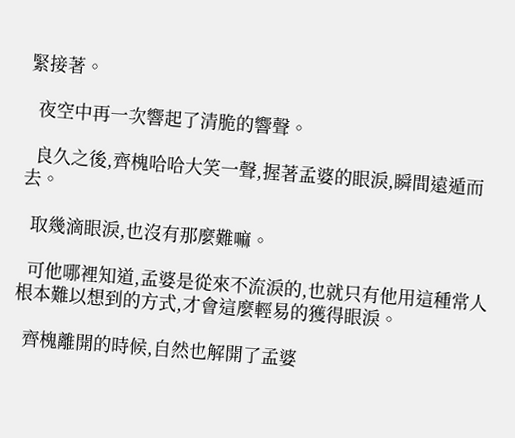緊接著。

  夜空中再一次響起了清脆的響聲。

  良久之後,齊槐哈哈大笑一聲,握著孟婆的眼淚,瞬間遠遁而去。

  取幾滴眼淚,也沒有那麼難嘛。

  可他哪裡知道,孟婆是從來不流淚的,也就只有他用這種常人根本難以想到的方式,才會這麼輕易的獲得眼淚。

  齊槐離開的時候,自然也解開了孟婆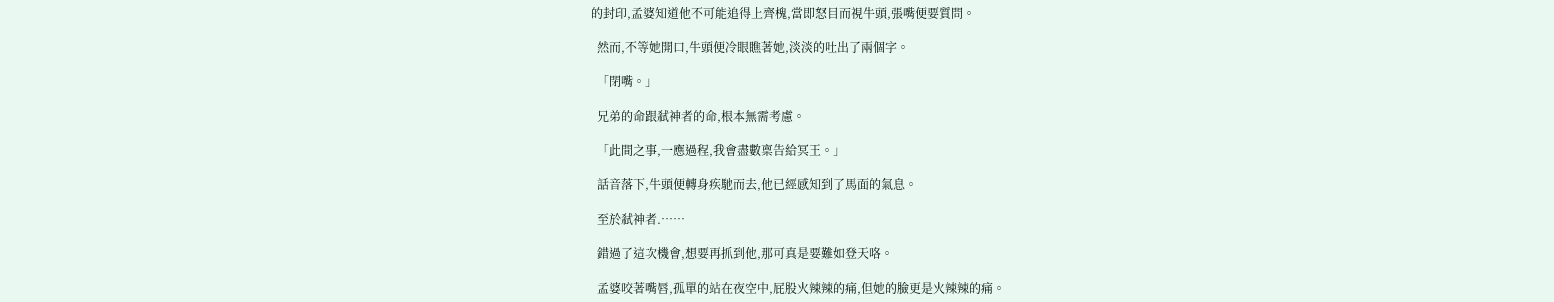的封印,孟婆知道他不可能追得上齊槐,當即怒目而視牛頭,張嘴便要質問。

  然而,不等她開口,牛頭便冷眼瞧著她,淡淡的吐出了兩個字。

  「閉嘴。」

  兄弟的命跟弒神者的命,根本無需考慮。

  「此間之事,一應過程,我會盡數稟告給冥王。」

  話音落下,牛頭便轉身疾馳而去,他已經感知到了馬面的氣息。

  至於弒神者.……

  錯過了這次機會,想要再抓到他,那可真是要難如登天咯。

  孟婆咬著嘴唇,孤單的站在夜空中,屁股火辣辣的痛,但她的臉更是火辣辣的痛。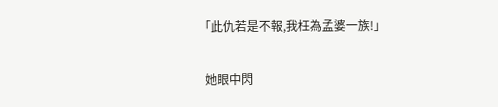「此仇若是不報,我枉為孟婆一族!」

  她眼中閃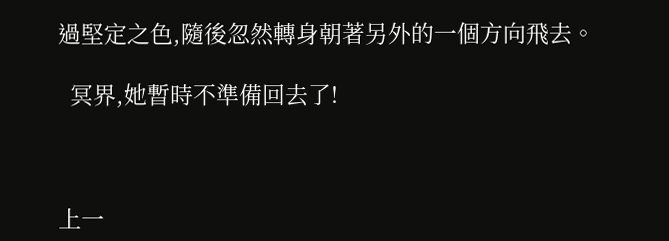過堅定之色,隨後忽然轉身朝著另外的一個方向飛去。

  冥界,她暫時不準備回去了!



上一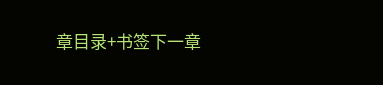章目录+书签下一章